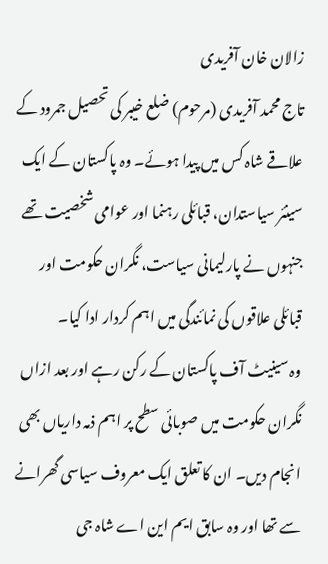زالان خان آفریدی
تاج محمد آفریدی (مرحوم) ضلع خیبر کی تحصیل جمرود کے علاقے شاہ کس میں پیدا ہوئے۔ وہ پاکستان کے ایک سینئر سیاستدان، قبائلی رہنما اور عوامی شخصیت تھے جنہوں نے پارلیمانی سیاست، نگران حکومت اور قبائلی علاقوں کی نمائندگی میں اہم کردار ادا کیا۔
وہ سینیٹ آف پاکستان کے رکن رہے اور بعد ازاں نگران حکومت میں صوبائی سطح پر اہم ذمہ داریاں بھی انجام دیں۔ ان کا تعلق ایک معروف سیاسی گھرانے سے تھا اور وہ سابق ایم این اے شاہ جی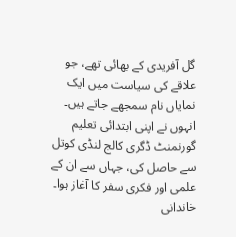گل آفریدی کے بھائی تھے، جو علاقے کی سیاست میں ایک نمایاں نام سمجھے جاتے ہیں۔
انہوں نے اپنی ابتدائی تعلیم گورنمنٹ ڈگری کالج لنڈی کوتل سے حاصل کی، جہاں سے ان کے علمی اور فکری سفر کا آغاز ہوا۔ خاندانی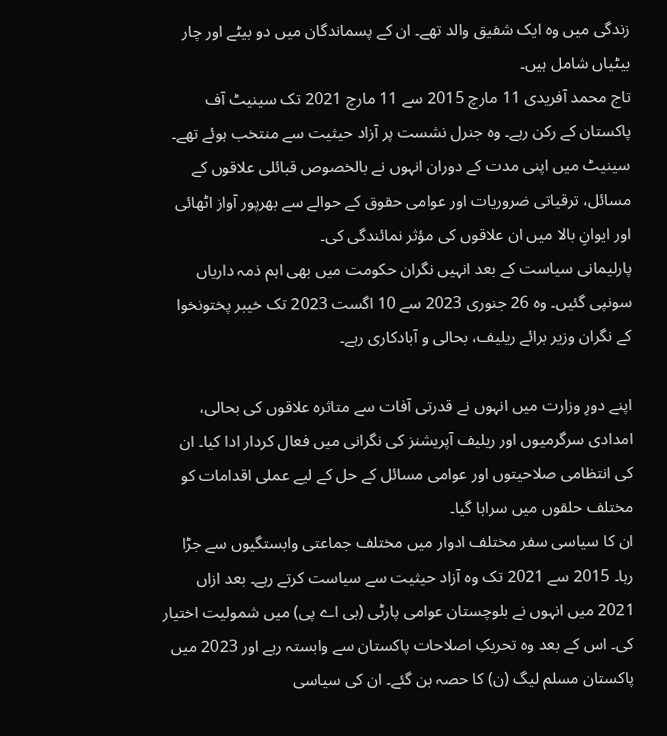زندگی میں وہ ایک شفیق والد تھے۔ ان کے پسماندگان میں دو بیٹے اور چار بیٹیاں شامل ہیں۔
تاج محمد آفریدی 11 مارچ 2015 سے 11 مارچ 2021 تک سینیٹ آف پاکستان کے رکن رہے۔ وہ جنرل نشست پر آزاد حیثیت سے منتخب ہوئے تھے۔ سینیٹ میں اپنی مدت کے دوران انہوں نے بالخصوص قبائلی علاقوں کے مسائل، ترقیاتی ضروریات اور عوامی حقوق کے حوالے سے بھرپور آواز اٹھائی اور ایوانِ بالا میں ان علاقوں کی مؤثر نمائندگی کی۔
پارلیمانی سیاست کے بعد انہیں نگران حکومت میں بھی اہم ذمہ داریاں سونپی گئیں۔ وہ 26 جنوری 2023 سے 10 اگست 2023 تک خیبر پختونخوا کے نگران وزیر برائے ریلیف، بحالی و آبادکاری رہے۔

اپنے دورِ وزارت میں انہوں نے قدرتی آفات سے متاثرہ علاقوں کی بحالی، امدادی سرگرمیوں اور ریلیف آپریشنز کی نگرانی میں فعال کردار ادا کیا۔ ان کی انتظامی صلاحیتوں اور عوامی مسائل کے حل کے لیے عملی اقدامات کو مختلف حلقوں میں سراہا گیا۔
ان کا سیاسی سفر مختلف ادوار میں مختلف جماعتی وابستگیوں سے جڑا رہا۔ 2015 سے 2021 تک وہ آزاد حیثیت سے سیاست کرتے رہے۔ بعد ازاں 2021 میں انہوں نے بلوچستان عوامی پارٹی (بی اے پی) میں شمولیت اختیار کی۔ اس کے بعد وہ تحریکِ اصلاحات پاکستان سے وابستہ رہے اور 2023 میں پاکستان مسلم لیگ (ن) کا حصہ بن گئے۔ ان کی سیاسی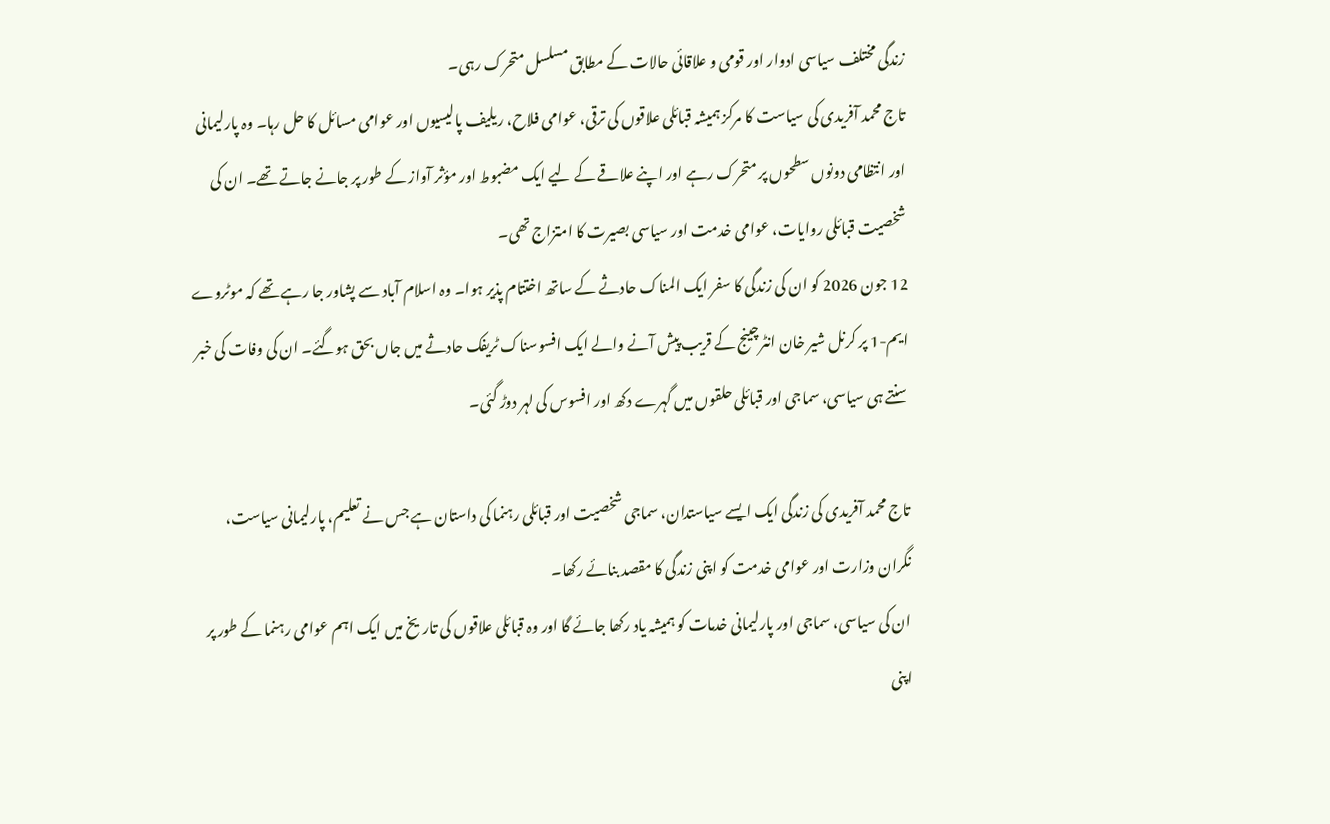زندگی مختلف سیاسی ادوار اور قومی و علاقائی حالات کے مطابق مسلسل متحرک رہی۔
تاج محمد آفریدی کی سیاست کا مرکز ہمیشہ قبائلی علاقوں کی ترقی، عوامی فلاح، ریلیف پالیسیوں اور عوامی مسائل کا حل رہا۔ وہ پارلیمانی اور انتظامی دونوں سطحوں پر متحرک رہے اور اپنے علاقے کے لیے ایک مضبوط اور مؤثر آواز کے طور پر جانے جاتے تھے۔ ان کی شخصیت قبائلی روایات، عوامی خدمت اور سیاسی بصیرت کا امتزاج تھی۔
12 جون 2026 کو ان کی زندگی کا سفر ایک المناک حادثے کے ساتھ اختتام پذیر ہوا۔ وہ اسلام آباد سے پشاور جا رہے تھے کہ موٹروے ایم-1 پر کرنل شیر خان انٹرچینج کے قریب پیش آنے والے ایک افسوسناک ٹریفک حادثے میں جاں بحق ہوگئے۔ ان کی وفات کی خبر سنتے ہی سیاسی، سماجی اور قبائلی حلقوں میں گہرے دکھ اور افسوس کی لہر دوڑ گئی۔

تاج محمد آفریدی کی زندگی ایک ایسے سیاستدان، سماجی شخصیت اور قبائلی رہنما کی داستان ہے جس نے تعلیم، پارلیمانی سیاست، نگران وزارت اور عوامی خدمت کو اپنی زندگی کا مقصد بنائے رکھا۔
ان کی سیاسی، سماجی اور پارلیمانی خدمات کو ہمیشہ یاد رکھا جائے گا اور وہ قبائلی علاقوں کی تاریخ میں ایک اہم عوامی رہنما کے طور پر اپنی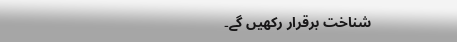شناخت برقرار رکھیں گے۔